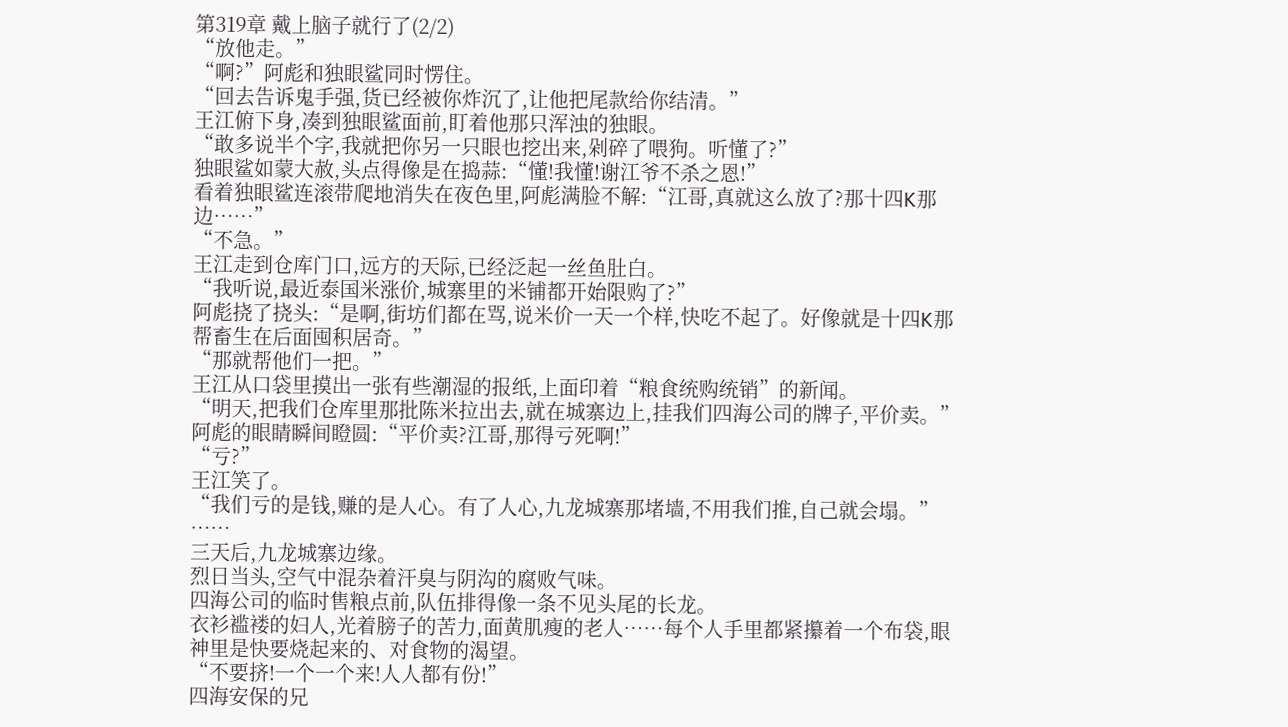第319章 戴上脑子就行了(2/2)
“放他走。”
“啊?”阿彪和独眼鲨同时愣住。
“回去告诉鬼手强,货已经被你炸沉了,让他把尾款给你结清。”
王江俯下身,凑到独眼鲨面前,盯着他那只浑浊的独眼。
“敢多说半个字,我就把你另一只眼也挖出来,剁碎了喂狗。听懂了?”
独眼鲨如蒙大赦,头点得像是在捣蒜:“懂!我懂!谢江爷不杀之恩!”
看着独眼鲨连滚带爬地消失在夜色里,阿彪满脸不解:“江哥,真就这么放了?那十四K那边……”
“不急。”
王江走到仓库门口,远方的天际,已经泛起一丝鱼肚白。
“我听说,最近泰国米涨价,城寨里的米铺都开始限购了?”
阿彪挠了挠头:“是啊,街坊们都在骂,说米价一天一个样,快吃不起了。好像就是十四K那帮畜生在后面囤积居奇。”
“那就帮他们一把。”
王江从口袋里摸出一张有些潮湿的报纸,上面印着“粮食统购统销”的新闻。
“明天,把我们仓库里那批陈米拉出去,就在城寨边上,挂我们四海公司的牌子,平价卖。”
阿彪的眼睛瞬间瞪圆:“平价卖?江哥,那得亏死啊!”
“亏?”
王江笑了。
“我们亏的是钱,赚的是人心。有了人心,九龙城寨那堵墙,不用我们推,自己就会塌。”
……
三天后,九龙城寨边缘。
烈日当头,空气中混杂着汗臭与阴沟的腐败气味。
四海公司的临时售粮点前,队伍排得像一条不见头尾的长龙。
衣衫褴褛的妇人,光着膀子的苦力,面黄肌瘦的老人……每个人手里都紧攥着一个布袋,眼神里是快要烧起来的、对食物的渴望。
“不要挤!一个一个来!人人都有份!”
四海安保的兄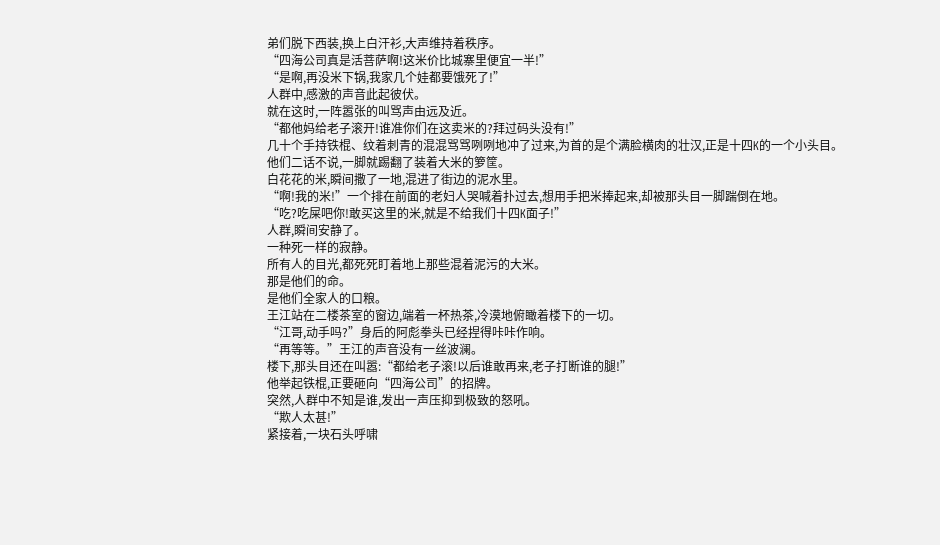弟们脱下西装,换上白汗衫,大声维持着秩序。
“四海公司真是活菩萨啊!这米价比城寨里便宜一半!”
“是啊,再没米下锅,我家几个娃都要饿死了!”
人群中,感激的声音此起彼伏。
就在这时,一阵嚣张的叫骂声由远及近。
“都他妈给老子滚开!谁准你们在这卖米的?拜过码头没有!”
几十个手持铁棍、纹着刺青的混混骂骂咧咧地冲了过来,为首的是个满脸横肉的壮汉,正是十四K的一个小头目。
他们二话不说,一脚就踢翻了装着大米的箩筐。
白花花的米,瞬间撒了一地,混进了街边的泥水里。
“啊!我的米!”一个排在前面的老妇人哭喊着扑过去,想用手把米捧起来,却被那头目一脚踹倒在地。
“吃?吃屎吧你!敢买这里的米,就是不给我们十四K面子!”
人群,瞬间安静了。
一种死一样的寂静。
所有人的目光,都死死盯着地上那些混着泥污的大米。
那是他们的命。
是他们全家人的口粮。
王江站在二楼茶室的窗边,端着一杯热茶,冷漠地俯瞰着楼下的一切。
“江哥,动手吗?”身后的阿彪拳头已经捏得咔咔作响。
“再等等。”王江的声音没有一丝波澜。
楼下,那头目还在叫嚣:“都给老子滚!以后谁敢再来,老子打断谁的腿!”
他举起铁棍,正要砸向“四海公司”的招牌。
突然,人群中不知是谁,发出一声压抑到极致的怒吼。
“欺人太甚!”
紧接着,一块石头呼啸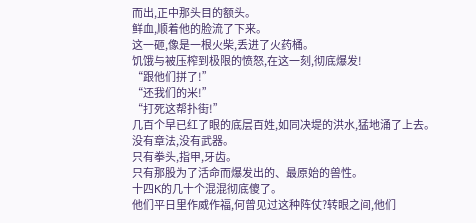而出,正中那头目的额头。
鲜血,顺着他的脸流了下来。
这一砸,像是一根火柴,丢进了火药桶。
饥饿与被压榨到极限的愤怒,在这一刻,彻底爆发!
“跟他们拼了!”
“还我们的米!”
“打死这帮扑街!”
几百个早已红了眼的底层百姓,如同决堤的洪水,猛地涌了上去。
没有章法,没有武器。
只有拳头,指甲,牙齿。
只有那股为了活命而爆发出的、最原始的兽性。
十四K的几十个混混彻底傻了。
他们平日里作威作福,何曾见过这种阵仗?转眼之间,他们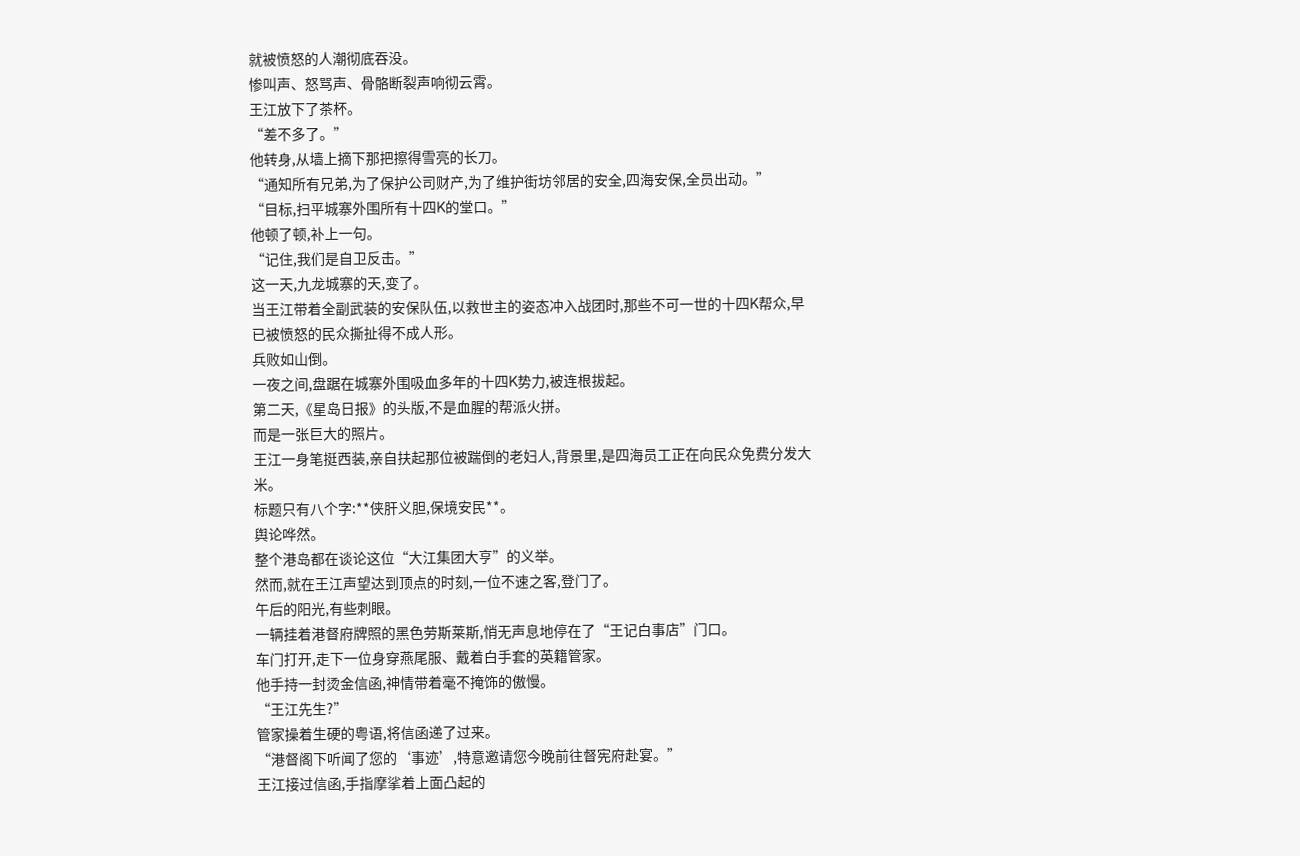就被愤怒的人潮彻底吞没。
惨叫声、怒骂声、骨骼断裂声响彻云霄。
王江放下了茶杯。
“差不多了。”
他转身,从墙上摘下那把擦得雪亮的长刀。
“通知所有兄弟,为了保护公司财产,为了维护街坊邻居的安全,四海安保,全员出动。”
“目标,扫平城寨外围所有十四K的堂口。”
他顿了顿,补上一句。
“记住,我们是自卫反击。”
这一天,九龙城寨的天,变了。
当王江带着全副武装的安保队伍,以救世主的姿态冲入战团时,那些不可一世的十四K帮众,早已被愤怒的民众撕扯得不成人形。
兵败如山倒。
一夜之间,盘踞在城寨外围吸血多年的十四K势力,被连根拔起。
第二天,《星岛日报》的头版,不是血腥的帮派火拼。
而是一张巨大的照片。
王江一身笔挺西装,亲自扶起那位被踹倒的老妇人,背景里,是四海员工正在向民众免费分发大米。
标题只有八个字:**侠肝义胆,保境安民**。
舆论哗然。
整个港岛都在谈论这位“大江集团大亨”的义举。
然而,就在王江声望达到顶点的时刻,一位不速之客,登门了。
午后的阳光,有些刺眼。
一辆挂着港督府牌照的黑色劳斯莱斯,悄无声息地停在了“王记白事店”门口。
车门打开,走下一位身穿燕尾服、戴着白手套的英籍管家。
他手持一封烫金信函,神情带着毫不掩饰的傲慢。
“王江先生?”
管家操着生硬的粤语,将信函递了过来。
“港督阁下听闻了您的‘事迹’,特意邀请您今晚前往督宪府赴宴。”
王江接过信函,手指摩挲着上面凸起的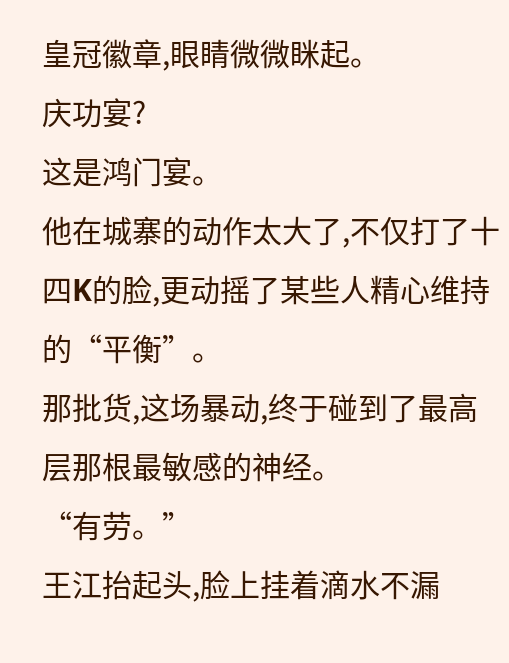皇冠徽章,眼睛微微眯起。
庆功宴?
这是鸿门宴。
他在城寨的动作太大了,不仅打了十四K的脸,更动摇了某些人精心维持的“平衡”。
那批货,这场暴动,终于碰到了最高层那根最敏感的神经。
“有劳。”
王江抬起头,脸上挂着滴水不漏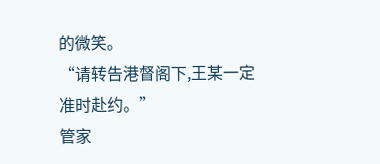的微笑。
“请转告港督阁下,王某一定准时赴约。”
管家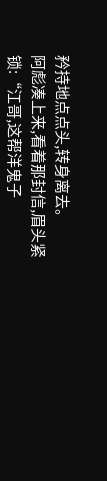矜持地点点头,转身离去。
阿彪凑上来,看着那封信,眉头紧锁:“江哥,这帮洋鬼子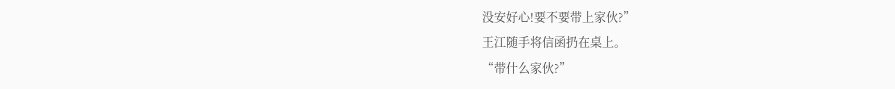没安好心!要不要带上家伙?”
王江随手将信函扔在桌上。
“带什么家伙?”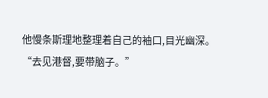他慢条斯理地整理着自己的袖口,目光幽深。
“去见港督,要带脑子。”